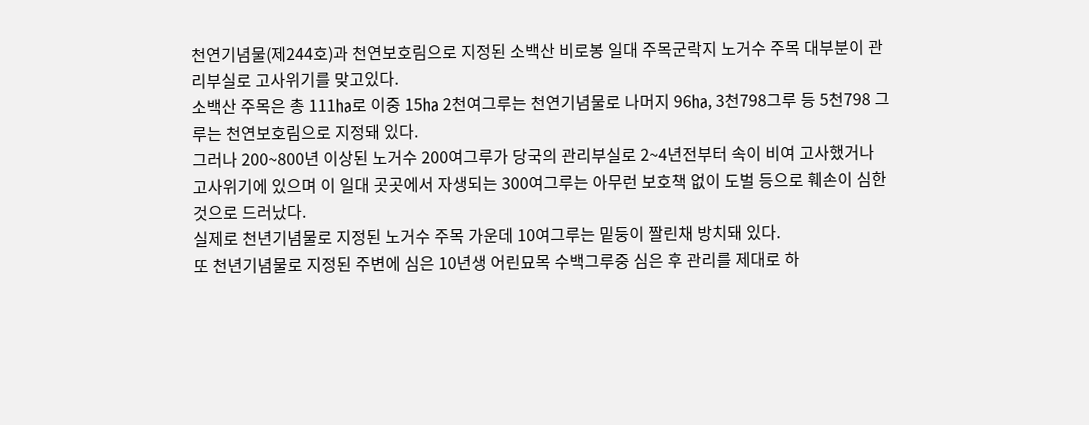천연기념물(제244호)과 천연보호림으로 지정된 소백산 비로봉 일대 주목군락지 노거수 주목 대부분이 관리부실로 고사위기를 맞고있다.
소백산 주목은 총 111㏊로 이중 15㏊ 2천여그루는 천연기념물로 나머지 96㏊, 3천798그루 등 5천798 그루는 천연보호림으로 지정돼 있다.
그러나 200~800년 이상된 노거수 200여그루가 당국의 관리부실로 2~4년전부터 속이 비여 고사했거나 고사위기에 있으며 이 일대 곳곳에서 자생되는 300여그루는 아무런 보호책 없이 도벌 등으로 훼손이 심한 것으로 드러났다.
실제로 천년기념물로 지정된 노거수 주목 가운데 10여그루는 밑둥이 짤린채 방치돼 있다.
또 천년기념물로 지정된 주변에 심은 10년생 어린묘목 수백그루중 심은 후 관리를 제대로 하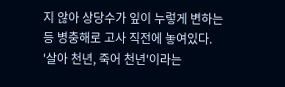지 않아 상당수가 잎이 누렇게 변하는 등 병충해로 고사 직전에 놓여있다.
'살아 천년, 죽어 천년'이라는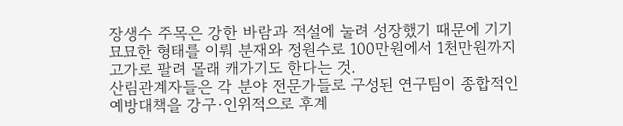장생수 주목은 강한 바람과 적설에 눌려 성장했기 때문에 기기묘묘한 형태를 이뤄 분재와 정원수로 100만원에서 1천만원까지 고가로 팔려 몰래 캐가기도 한다는 것.
산림관계자들은 각 분야 전문가들로 구성된 연구팀이 종합적인 예방대책을 강구·인위적으로 후계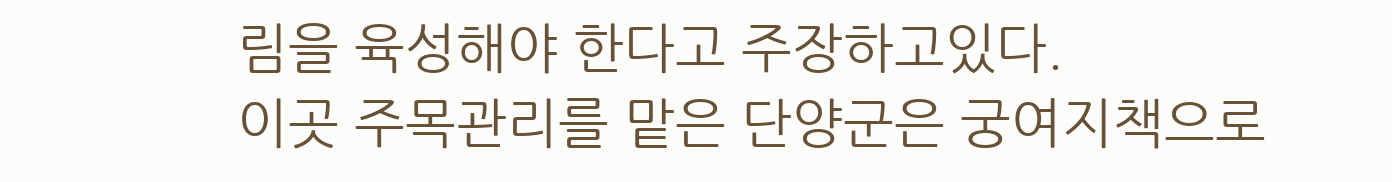림을 육성해야 한다고 주장하고있다.
이곳 주목관리를 맡은 단양군은 궁여지책으로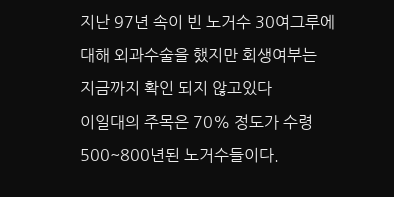지난 97년 속이 빈 노거수 30여그루에 대해 외과수술을 했지만 회생여부는 지금까지 확인 되지 않고있다
이일대의 주목은 70% 정도가 수령 500~800년된 노거수들이다.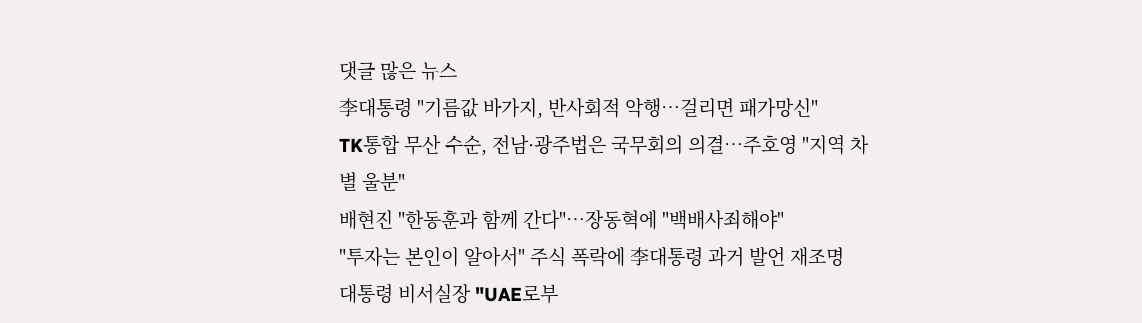댓글 많은 뉴스
李대통령 "기름값 바가지, 반사회적 악행…걸리면 패가망신"
TK통합 무산 수순, 전남·광주법은 국무회의 의결…주호영 "지역 차별 울분"
배현진 "한동훈과 함께 간다"…장동혁에 "백배사죄해야"
"투자는 본인이 알아서" 주식 폭락에 李대통령 과거 발언 재조명
대통령 비서실장 "UAE로부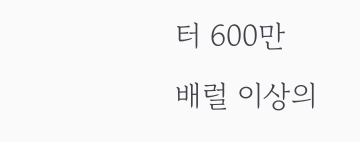터 600만 배럴 이상의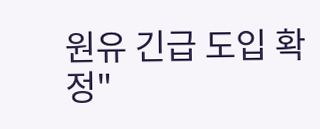원유 긴급 도입 확정"